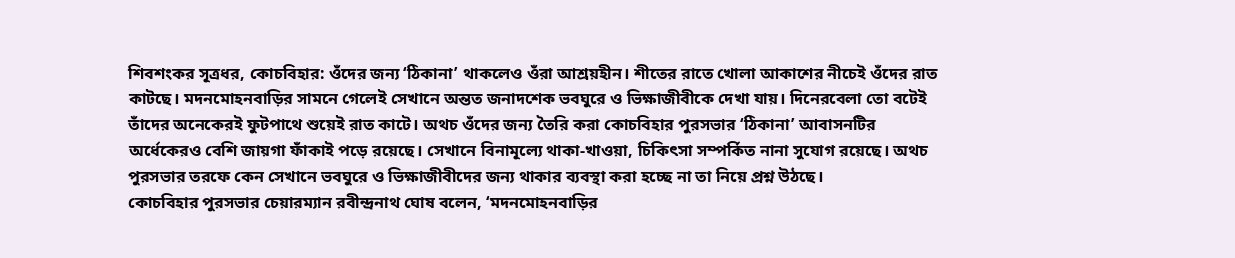শিবশংকর সূত্রধর, কোচবিহার: ওঁদের জন্য ‘ঠিকানা’ থাকলেও ওঁরা আশ্রয়হীন। শীতের রাতে খোলা আকাশের নীচেই ওঁদের রাত কাটছে। মদনমোহনবাড়ির সামনে গেলেই সেখানে অন্তত জনাদশেক ভবঘুরে ও ভিক্ষাজীবীকে দেখা যায়। দিনেরবেলা তো বটেই তাঁদের অনেকেরই ফুটপাথে শুয়েই রাত কাটে। অথচ ওঁদের জন্য তৈরি করা কোচবিহার পুরসভার ‘ঠিকানা’ আবাসনটির অর্ধেকেরও বেশি জায়গা ফাঁকাই পড়ে রয়েছে। সেখানে বিনামূল্যে থাকা-খাওয়া, চিকিৎসা সম্পর্কিত নানা সুযোগ রয়েছে। অথচ পুরসভার তরফে কেন সেখানে ভবঘুরে ও ভিক্ষাজীবীদের জন্য থাকার ব্যবস্থা করা হচ্ছে না তা নিয়ে প্রশ্ন উঠছে।
কোচবিহার পুরসভার চেয়ারম্যান রবীন্দ্রনাথ ঘোষ বলেন, ‘মদনমোহনবাড়ির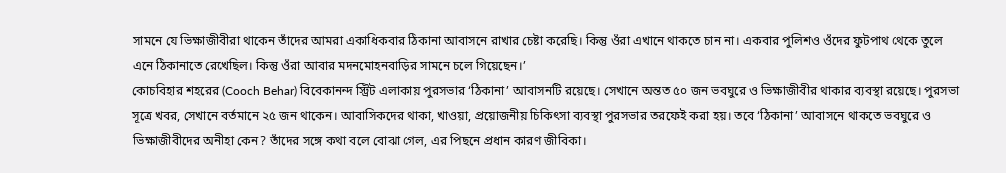সামনে যে ভিক্ষাজীবীরা থাকেন তাঁদের আমরা একাধিকবার ঠিকানা আবাসনে রাখার চেষ্টা করেছি। কিন্তু ওঁরা এখানে থাকতে চান না। একবার পুলিশও ওঁদের ফুটপাথ থেকে তুলে এনে ঠিকানাতে রেখেছিল। কিন্তু ওঁরা আবার মদনমোহনবাড়ির সামনে চলে গিয়েছেন।’
কোচবিহার শহরের (Cooch Behar) বিবেকানন্দ স্ট্রিট এলাকায় পুরসভার ‘ঠিকানা’ আবাসনটি রয়েছে। সেখানে অন্তত ৫০ জন ভবঘুরে ও ভিক্ষাজীবীর থাকার ব্যবস্থা রয়েছে। পুরসভা সূত্রে খবর, সেখানে বর্তমানে ২৫ জন থাকেন। আবাসিকদের থাকা, খাওয়া, প্রয়োজনীয় চিকিৎসা ব্যবস্থা পুরসভার তরফেই করা হয়। তবে ‘ঠিকানা’ আবাসনে থাকতে ভবঘুরে ও ভিক্ষাজীবীদের অনীহা কেন? তাঁদের সঙ্গে কথা বলে বোঝা গেল, এর পিছনে প্রধান কারণ জীবিকা।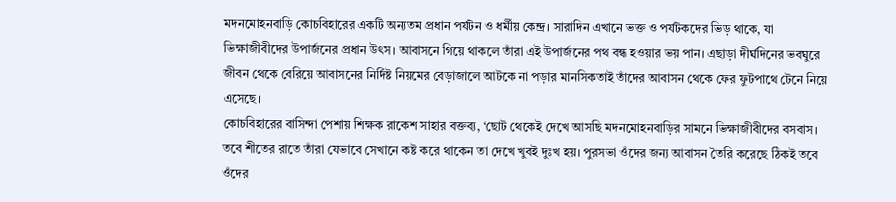মদনমোহনবাড়ি কোচবিহারের একটি অন্যতম প্রধান পর্যটন ও ধর্মীয় কেন্দ্র। সারাদিন এখানে ভক্ত ও পর্যটকদের ভিড় থাকে, যা ভিক্ষাজীবীদের উপার্জনের প্রধান উৎস। আবাসনে গিয়ে থাকলে তাঁরা এই উপার্জনের পথ বন্ধ হওয়ার ভয় পান। এছাড়া দীর্ঘদিনের ভবঘুরে জীবন থেকে বেরিয়ে আবাসনের নির্দিষ্ট নিয়মের বেড়াজালে আটকে না পড়ার মানসিকতাই তাঁদের আবাসন থেকে ফের ফুটপাথে টেনে নিয়ে এসেছে।
কোচবিহারের বাসিন্দা পেশায় শিক্ষক রাকেশ সাহার বক্তব্য, ‘ছোট থেকেই দেখে আসছি মদনমোহনবাড়ির সামনে ভিক্ষাজীবীদের বসবাস। তবে শীতের রাতে তাঁরা যেভাবে সেখানে কষ্ট করে থাকেন তা দেখে খুবই দুঃখ হয়। পুরসভা ওঁদের জন্য আবাসন তৈরি করেছে ঠিকই তবে ওঁদের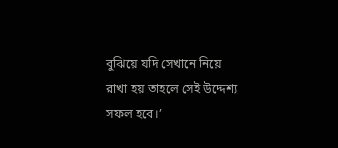বুঝিয়ে যদি সেখানে নিয়ে রাখা হয় তাহলে সেই উদ্দেশ্য সফল হবে।’